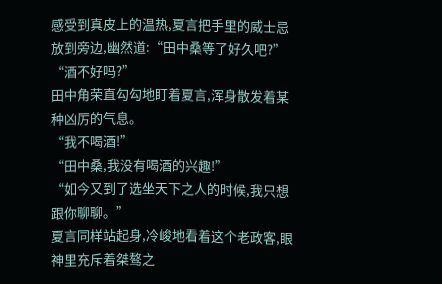感受到真皮上的温热,夏言把手里的威士忌放到旁边,幽然道:“田中桑等了好久吧?”
“酒不好吗?”
田中角荣直勾勾地盯着夏言,浑身散发着某种凶厉的气息。
“我不喝酒!”
“田中桑,我没有喝酒的兴趣!”
“如今又到了选坐天下之人的时候,我只想跟你聊聊。”
夏言同样站起身,冷峻地看着这个老政客,眼神里充斥着桀骜之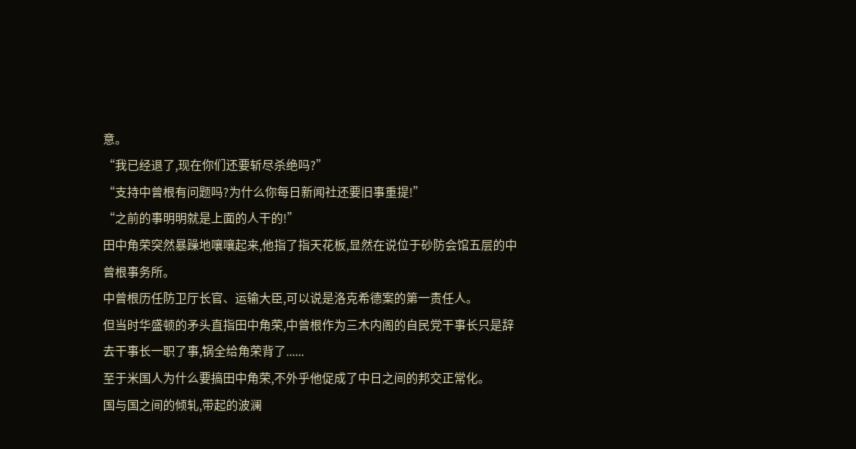意。
“我已经退了,现在你们还要斩尽杀绝吗?”
“支持中曾根有问题吗?为什么你每日新闻社还要旧事重提!”
“之前的事明明就是上面的人干的!”
田中角荣突然暴躁地嚷嚷起来,他指了指天花板,显然在说位于砂防会馆五层的中曾根事务所。
中曾根历任防卫厅长官、运输大臣,可以说是洛克希德案的第一责任人。
但当时华盛顿的矛头直指田中角荣,中曾根作为三木内阁的自民党干事长只是辞去干事长一职了事,锅全给角荣背了......
至于米国人为什么要搞田中角荣,不外乎他促成了中日之间的邦交正常化。
国与国之间的倾轧,带起的波澜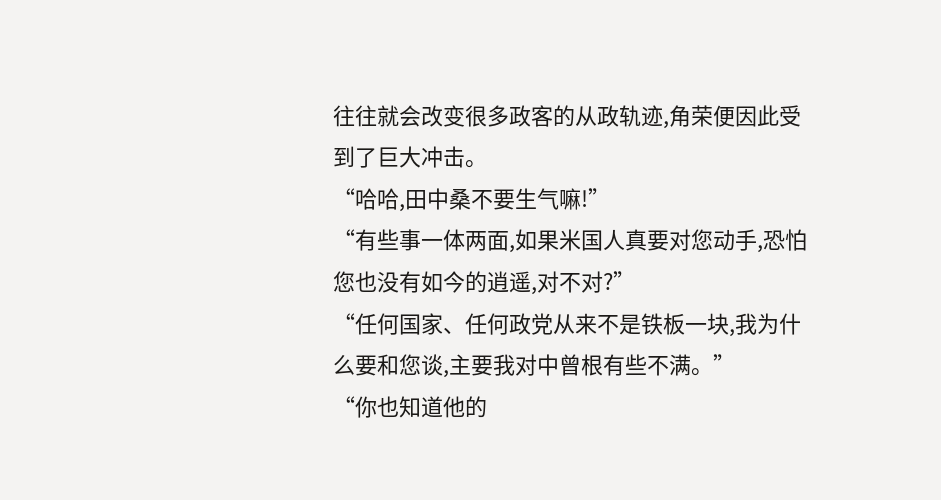往往就会改变很多政客的从政轨迹,角荣便因此受到了巨大冲击。
“哈哈,田中桑不要生气嘛!”
“有些事一体两面,如果米国人真要对您动手,恐怕您也没有如今的逍遥,对不对?”
“任何国家、任何政党从来不是铁板一块,我为什么要和您谈,主要我对中曾根有些不满。”
“你也知道他的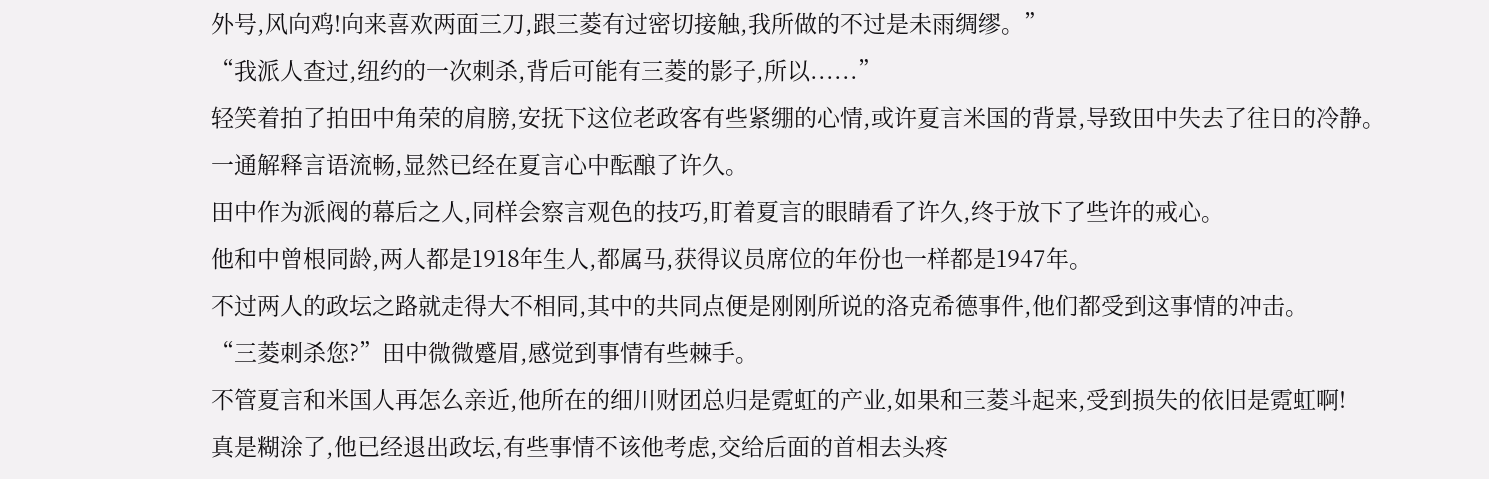外号,风向鸡!向来喜欢两面三刀,跟三菱有过密切接触,我所做的不过是未雨绸缪。”
“我派人查过,纽约的一次刺杀,背后可能有三菱的影子,所以......”
轻笑着拍了拍田中角荣的肩膀,安抚下这位老政客有些紧绷的心情,或许夏言米国的背景,导致田中失去了往日的冷静。
一通解释言语流畅,显然已经在夏言心中酝酿了许久。
田中作为派阀的幕后之人,同样会察言观色的技巧,盯着夏言的眼睛看了许久,终于放下了些许的戒心。
他和中曾根同龄,两人都是1918年生人,都属马,获得议员席位的年份也一样都是1947年。
不过两人的政坛之路就走得大不相同,其中的共同点便是刚刚所说的洛克希德事件,他们都受到这事情的冲击。
“三菱刺杀您?”田中微微蹙眉,感觉到事情有些棘手。
不管夏言和米国人再怎么亲近,他所在的细川财团总归是霓虹的产业,如果和三菱斗起来,受到损失的依旧是霓虹啊!
真是糊涂了,他已经退出政坛,有些事情不该他考虑,交给后面的首相去头疼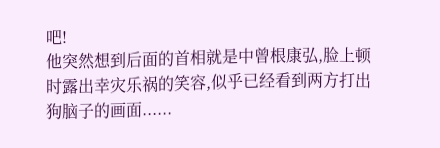吧!
他突然想到后面的首相就是中曾根康弘,脸上顿时露出幸灾乐祸的笑容,似乎已经看到两方打出狗脑子的画面......